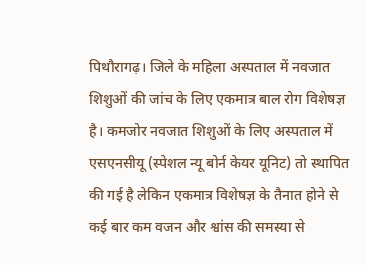पिथौरागढ़। जिले के महिला अस्पताल में नवजात शिशुओं की जांच के लिए एकमात्र बाल रोग विशेषज्ञ है। कमजोर नवजात शिशुओं के लिए अस्पताल में एसएनसीयू (स्पेशल न्यू बोर्न केयर यूनिट) तो स्थापित की गई है लेकिन एकमात्र विशेषज्ञ के तैनात होने से कई बार कम वजन और श्वांस की समस्या से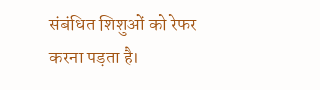संबंधित शिशुओं को रेफर करना पड़ता है।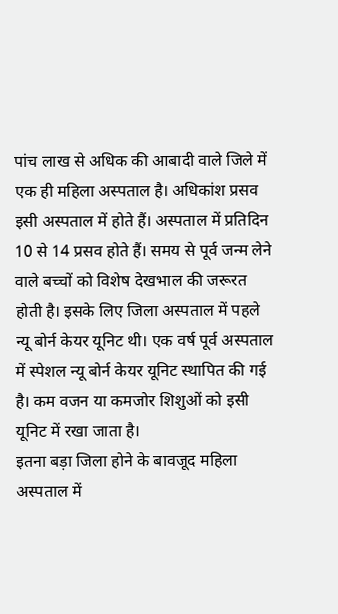पांच लाख से अधिक की आबादी वाले जिले में एक ही महिला अस्पताल है। अधिकांश प्रसव इसी अस्पताल में होते हैं। अस्पताल में प्रतिदिन 10 से 14 प्रसव होते हैं। समय से पूर्व जन्म लेने वाले बच्चों को विशेष देखभाल की जरूरत होती है। इसके लिए जिला अस्पताल में पहले न्यू बोर्न केयर यूनिट थी। एक वर्ष पूर्व अस्पताल में स्पेशल न्यू बोर्न केयर यूनिट स्थापित की गई है। कम वजन या कमजोर शिशुओं को इसी यूनिट में रखा जाता है।
इतना बड़ा जिला होने के बावजूद महिला अस्पताल में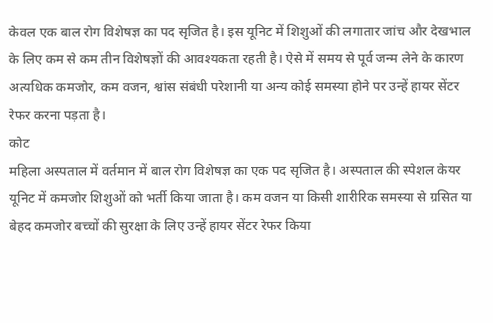केवल एक बाल रोग विशेषज्ञ का पद सृजित है। इस यूनिट में शिशुओं की लगातार जांच और देखभाल के लिए कम से कम तीन विशेषज्ञों की आवश्यकता रहती है। ऐसे में समय से पूर्व जन्म लेने के कारण अत्यधिक कमजोर, कम वजन, श्वांस संबंधी परेशानी या अन्य कोई समस्या होने पर उन्हें हायर सेंटर रेफर करना पड़ता है।
कोट
महिला अस्पताल में वर्तमान में बाल रोग विशेषज्ञ का एक पद सृजित है। अस्पताल की स्पेशल केयर यूनिट में कमजोर शिशुओं को भर्ती किया जाता है। कम वजन या किसी शारीरिक समस्या से ग्रसित या बेहद कमजोर बच्चों की सुरक्षा के लिए उन्हें हायर सेंटर रेफर किया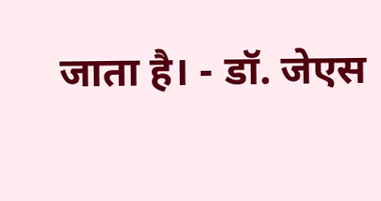जाता है। - डॉ. जेएस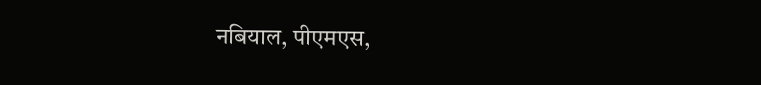नबियाल, पीएमएस,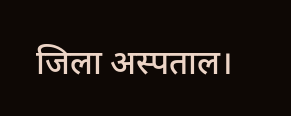जिला अस्पताल।